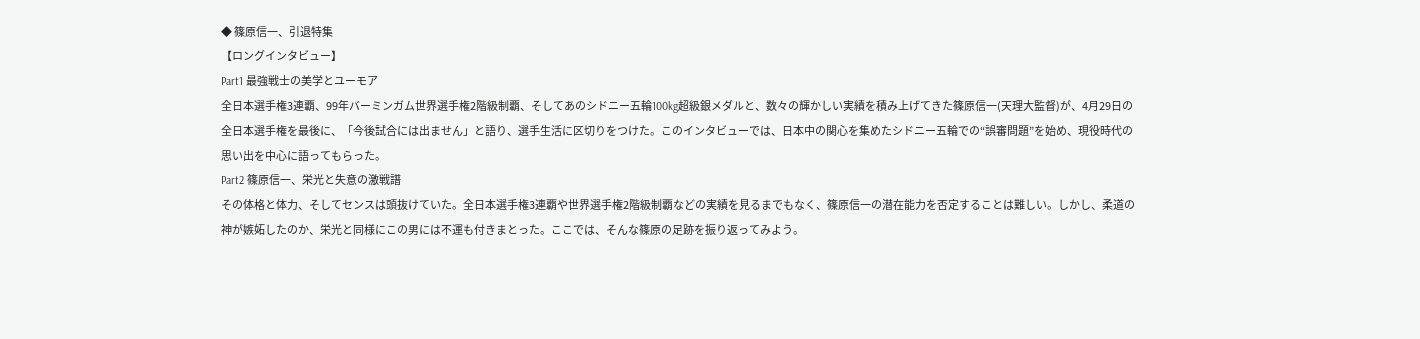◆ 篠原信一、引退特集
【ロングインタビュー】
Part1 最強戦士の美学とユーモア
全日本選手権3連覇、99年バーミンガム世界選手権2階級制覇、そしてあのシドニー五輪100kg超級銀メダルと、数々の輝かしい実績を積み上げてきた篠原信一(天理大監督)が、4月29日の全日本選手権を最後に、「今後試合には出ません」と語り、選手生活に区切りをつけた。このインタビューでは、日本中の関心を集めたシドニー五輪での“誤審問題”を始め、現役時代の思い出を中心に語ってもらった。
Part2 篠原信一、栄光と失意の激戦譜
その体格と体力、そしてセンスは頭抜けていた。全日本選手権3連覇や世界選手権2階級制覇などの実績を見るまでもなく、篠原信一の潜在能力を否定することは難しい。しかし、柔道の神が嫉妬したのか、栄光と同様にこの男には不運も付きまとった。ここでは、そんな篠原の足跡を振り返ってみよう。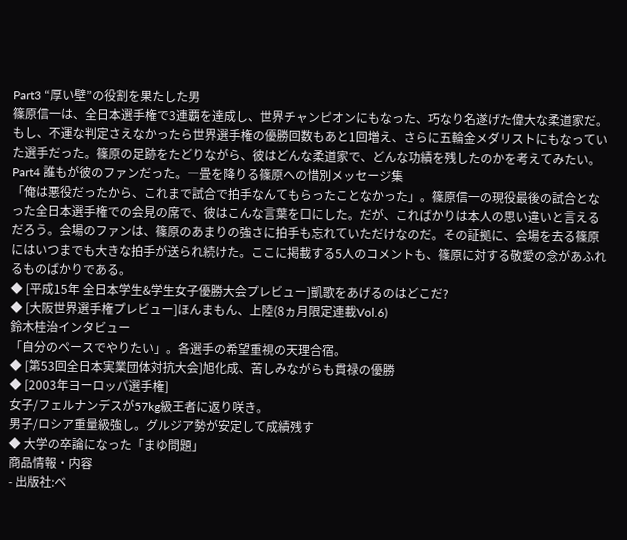Part3 “厚い壁”の役割を果たした男
篠原信一は、全日本選手権で3連覇を達成し、世界チャンピオンにもなった、巧なり名遂げた偉大な柔道家だ。もし、不運な判定さえなかったら世界選手権の優勝回数もあと1回増え、さらに五輪金メダリストにもなっていた選手だった。篠原の足跡をたどりながら、彼はどんな柔道家で、どんな功績を残したのかを考えてみたい。
Part4 誰もが彼のファンだった。―畳を降りる篠原への惜別メッセージ集
「俺は悪役だったから、これまで試合で拍手なんてもらったことなかった」。篠原信一の現役最後の試合となった全日本選手権での会見の席で、彼はこんな言葉を口にした。だが、こればかりは本人の思い違いと言えるだろう。会場のファンは、篠原のあまりの強さに拍手も忘れていただけなのだ。その証拠に、会場を去る篠原にはいつまでも大きな拍手が送られ続けた。ここに掲載する5人のコメントも、篠原に対する敬愛の念があふれるものばかりである。
◆ [平成15年 全日本学生&学生女子優勝大会プレビュー]凱歌をあげるのはどこだ?
◆ [大阪世界選手権プレビュー]ほんまもん、上陸(8ヵ月限定連載Vol.6)
鈴木桂治インタビュー
「自分のペースでやりたい」。各選手の希望重視の天理合宿。
◆ [第53回全日本実業団体対抗大会]旭化成、苦しみながらも貫禄の優勝
◆ [2003年ヨーロッパ選手権]
女子/フェルナンデスが57kg級王者に返り咲き。
男子/ロシア重量級強し。グルジア勢が安定して成績残す
◆ 大学の卒論になった「まゆ問題」
商品情報・内容
- 出版社:ベ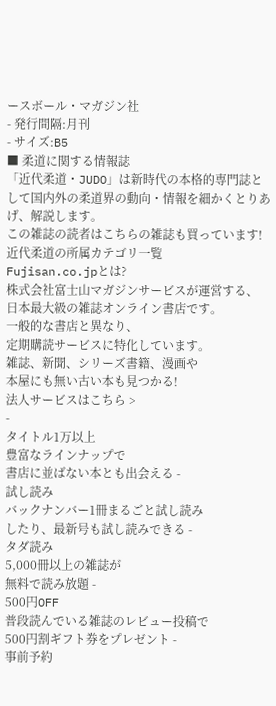ースボール・マガジン社
- 発行間隔:月刊
- サイズ:B5
■ 柔道に関する情報誌
「近代柔道・JUDO」は新時代の本格的専門誌として国内外の柔道界の動向・情報を細かくとりあげ、解説します。
この雑誌の読者はこちらの雑誌も買っています!
近代柔道の所属カテゴリ一覧
Fujisan.co.jpとは?
株式会社富士山マガジンサービスが運営する、
日本最大級の雑誌オンライン書店です。
一般的な書店と異なり、
定期購読サービスに特化しています。
雑誌、新聞、シリーズ書籍、漫画や
本屋にも無い古い本も見つかる!
法人サービスはこちら >
-
タイトル1万以上
豊富なラインナップで
書店に並ばない本とも出会える -
試し読み
バックナンバー1冊まるごと試し読み
したり、最新号も試し読みできる -
タダ読み
5,000冊以上の雑誌が
無料で読み放題 -
500円OFF
普段読んでいる雑誌のレビュー投稿で
500円割ギフト券をプレゼント -
事前予約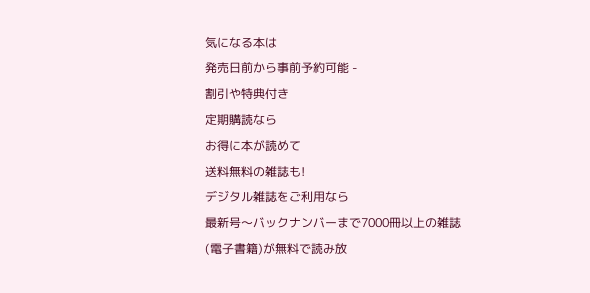気になる本は
発売日前から事前予約可能 -
割引や特典付き
定期購読なら
お得に本が読めて
送料無料の雑誌も!
デジタル雑誌をご利用なら
最新号〜バックナンバーまで7000冊以上の雑誌
(電子書籍)が無料で読み放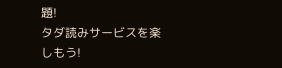題!
タダ読みサービスを楽しもう!